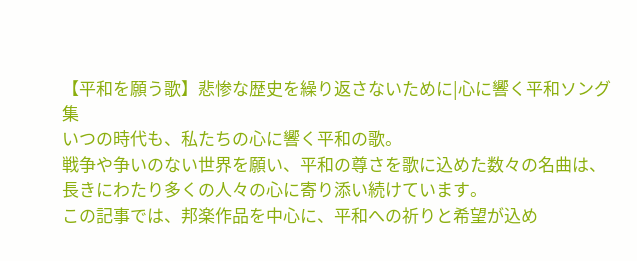【平和を願う歌】悲惨な歴史を繰り返さないために|心に響く平和ソング集
いつの時代も、私たちの心に響く平和の歌。
戦争や争いのない世界を願い、平和の尊さを歌に込めた数々の名曲は、長きにわたり多くの人々の心に寄り添い続けています。
この記事では、邦楽作品を中心に、平和への祈りと希望が込め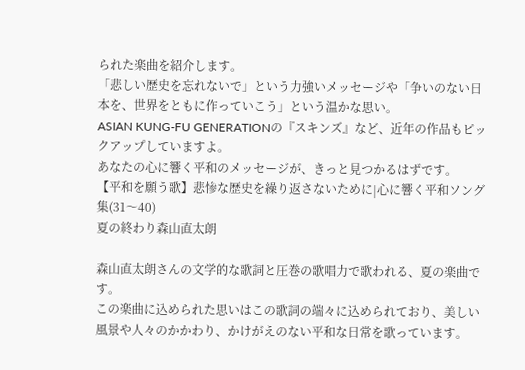られた楽曲を紹介します。
「悲しい歴史を忘れないで」という力強いメッセージや「争いのない日本を、世界をともに作っていこう」という温かな思い。
ASIAN KUNG-FU GENERATIONの『スキンズ』など、近年の作品もピックアップしていますよ。
あなたの心に響く平和のメッセージが、きっと見つかるはずです。
【平和を願う歌】悲惨な歴史を繰り返さないために|心に響く平和ソング集(31〜40)
夏の終わり森山直太朗

森山直太朗さんの文学的な歌詞と圧巻の歌唱力で歌われる、夏の楽曲です。
この楽曲に込められた思いはこの歌詞の端々に込められており、美しい風景や人々のかかわり、かけがえのない平和な日常を歌っています。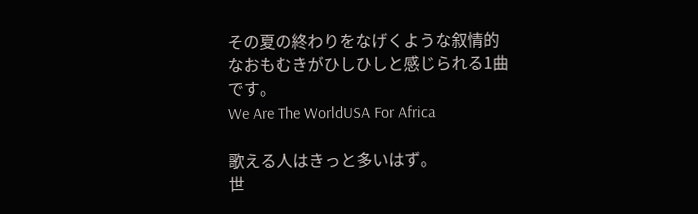その夏の終わりをなげくような叙情的なおもむきがひしひしと感じられる1曲です。
We Are The WorldUSA For Africa

歌える人はきっと多いはず。
世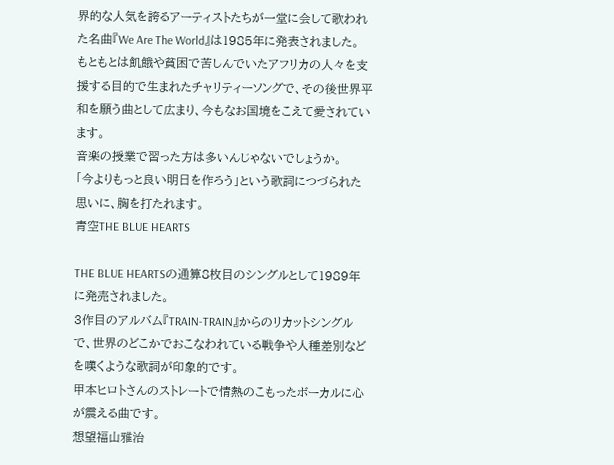界的な人気を誇るアーティストたちが一堂に会して歌われた名曲『We Are The World』は1985年に発表されました。
もともとは飢餓や貧困で苦しんでいたアフリカの人々を支援する目的で生まれたチャリティーソングで、その後世界平和を願う曲として広まり、今もなお国境をこえて愛されています。
音楽の授業で習った方は多いんじゃないでしょうか。
「今よりもっと良い明日を作ろう」という歌詞につづられた思いに、胸を打たれます。
青空THE BLUE HEARTS

THE BLUE HEARTSの通算8枚目のシングルとして1989年に発売されました。
3作目のアルバム『TRAIN-TRAIN』からのリカットシングルで、世界のどこかでおこなわれている戦争や人種差別などを嘆くような歌詞が印象的です。
甲本ヒロトさんのストレートで情熱のこもったボーカルに心が震える曲です。
想望福山雅治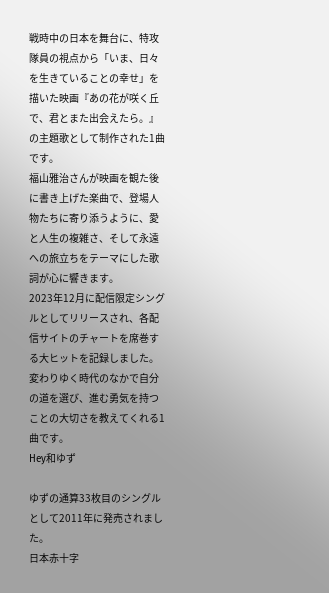戦時中の日本を舞台に、特攻隊員の視点から「いま、日々を生きていることの幸せ」を描いた映画『あの花が咲く丘で、君とまた出会えたら。』の主題歌として制作された1曲です。
福山雅治さんが映画を観た後に書き上げた楽曲で、登場人物たちに寄り添うように、愛と人生の複雑さ、そして永遠への旅立ちをテーマにした歌詞が心に響きます。
2023年12月に配信限定シングルとしてリリースされ、各配信サイトのチャートを席巻する大ヒットを記録しました。
変わりゆく時代のなかで自分の道を選び、進む勇気を持つことの大切さを教えてくれる1曲です。
Hey和ゆず

ゆずの通算33枚目のシングルとして2011年に発売されました。
日本赤十字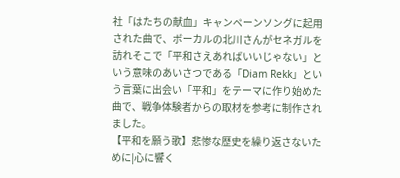社「はたちの献血」キャンペーンソングに起用された曲で、ボーカルの北川さんがセネガルを訪れそこで「平和さえあればいいじゃない」という意味のあいさつである「Diam Rekk」という言葉に出会い「平和」をテーマに作り始めた曲で、戦争体験者からの取材を参考に制作されました。
【平和を願う歌】悲惨な歴史を繰り返さないために|心に響く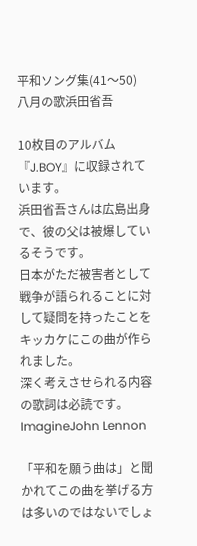平和ソング集(41〜50)
八月の歌浜田省吾

10枚目のアルバム『J.BOY』に収録されています。
浜田省吾さんは広島出身で、彼の父は被爆しているそうです。
日本がただ被害者として戦争が語られることに対して疑問を持ったことをキッカケにこの曲が作られました。
深く考えさせられる内容の歌詞は必読です。
ImagineJohn Lennon

「平和を願う曲は」と聞かれてこの曲を挙げる方は多いのではないでしょ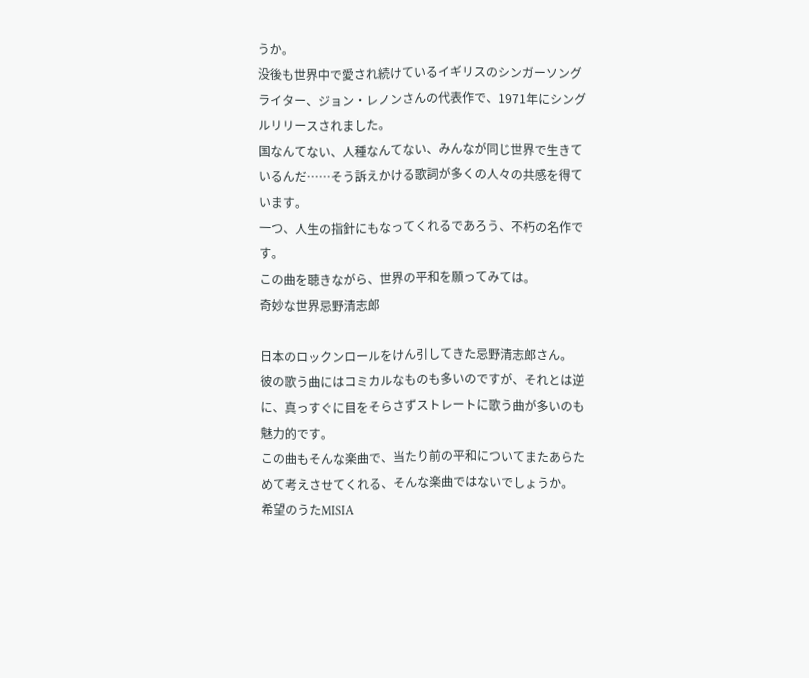うか。
没後も世界中で愛され続けているイギリスのシンガーソングライター、ジョン・レノンさんの代表作で、1971年にシングルリリースされました。
国なんてない、人種なんてない、みんなが同じ世界で生きているんだ……そう訴えかける歌詞が多くの人々の共感を得ています。
一つ、人生の指針にもなってくれるであろう、不朽の名作です。
この曲を聴きながら、世界の平和を願ってみては。
奇妙な世界忌野清志郎

日本のロックンロールをけん引してきた忌野清志郎さん。
彼の歌う曲にはコミカルなものも多いのですが、それとは逆に、真っすぐに目をそらさずストレートに歌う曲が多いのも魅力的です。
この曲もそんな楽曲で、当たり前の平和についてまたあらためて考えさせてくれる、そんな楽曲ではないでしょうか。
希望のうたMISIA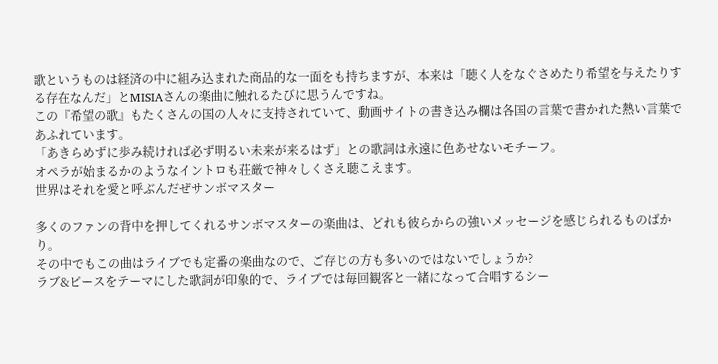歌というものは経済の中に組み込まれた商品的な一面をも持ちますが、本来は「聴く人をなぐさめたり希望を与えたりする存在なんだ」とMISIAさんの楽曲に触れるたびに思うんですね。
この『希望の歌』もたくさんの国の人々に支持されていて、動画サイトの書き込み欄は各国の言葉で書かれた熱い言葉であふれています。
「あきらめずに歩み続ければ必ず明るい未来が来るはず」との歌詞は永遠に色あせないモチーフ。
オペラが始まるかのようなイントロも荘厳で神々しくさえ聴こえます。
世界はそれを愛と呼ぶんだぜサンボマスター

多くのファンの背中を押してくれるサンボマスターの楽曲は、どれも彼らからの強いメッセージを感じられるものばかり。
その中でもこの曲はライブでも定番の楽曲なので、ご存じの方も多いのではないでしょうか?
ラブ&ピースをテーマにした歌詞が印象的で、ライブでは毎回観客と一緒になって合唱するシー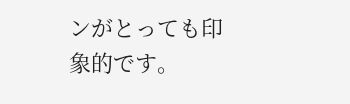ンがとっても印象的です。